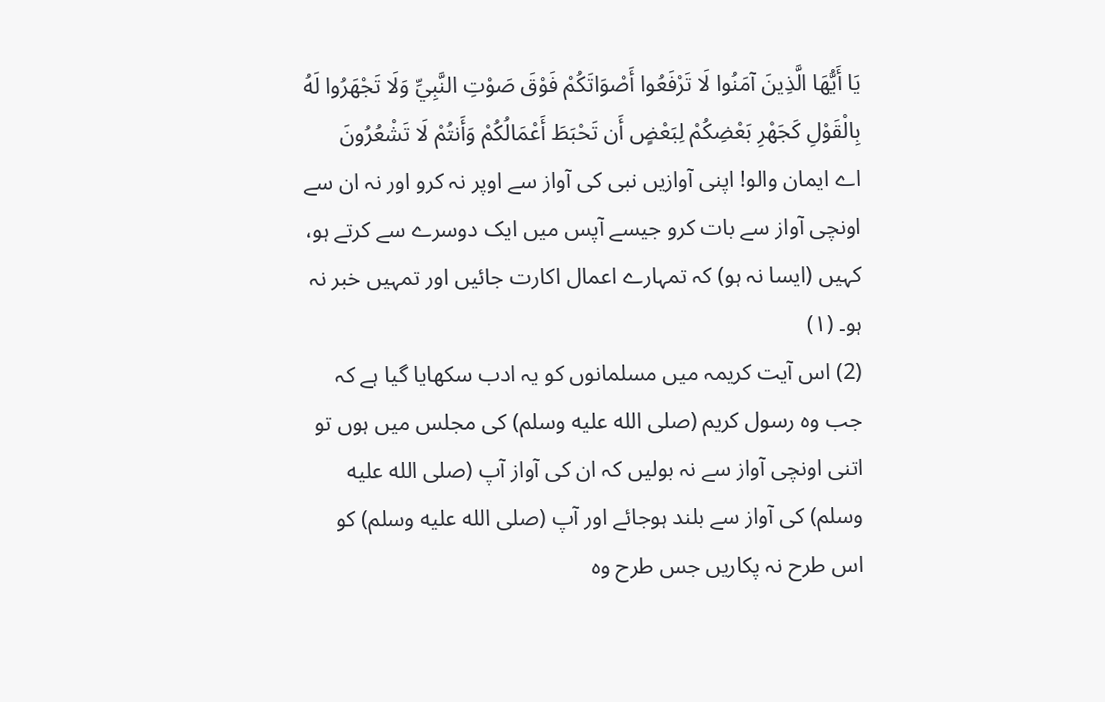يَا أَيُّهَا الَّذِينَ آمَنُوا لَا تَرْفَعُوا أَصْوَاتَكُمْ فَوْقَ صَوْتِ النَّبِيِّ وَلَا تَجْهَرُوا لَهُ بِالْقَوْلِ كَجَهْرِ بَعْضِكُمْ لِبَعْضٍ أَن تَحْبَطَ أَعْمَالُكُمْ وَأَنتُمْ لَا تَشْعُرُونَ
اے ایمان والو! اپنی آوازیں نبی کی آواز سے اوپر نہ کرو اور نہ ان سے اونچی آواز سے بات کرو جیسے آپس میں ایک دوسرے سے کرتے ہو، کہیں (ایسا نہ ہو) کہ تمہارے اعمال اکارت جائیں اور تمہیں خبر نہ ہو۔ (١)
(2) اس آیت کریمہ میں مسلمانوں کو یہ ادب سکھایا گیا ہے کہ جب وہ رسول کریم (صلى الله عليه وسلم) کی مجلس میں ہوں تو اتنی اونچی آواز سے نہ بولیں کہ ان کی آواز آپ (صلى الله عليه وسلم) کی آواز سے بلند ہوجائے اور آپ (صلى الله عليه وسلم) کو اس طرح نہ پکاریں جس طرح وہ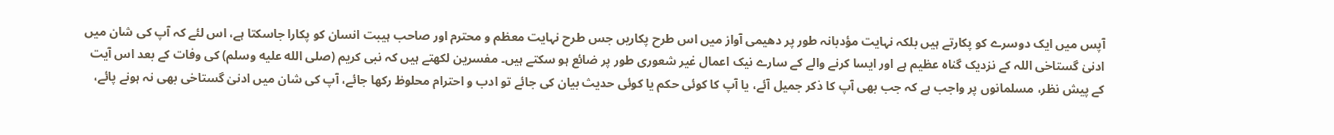آپس میں ایک دوسرے کو پکارتے ہیں بلکہ نہایت مؤدبانہ طور پر دھیمی آواز میں اس طرح پکاریں جس طرح نہایت معظم و محترم اور صاحب ہیبت انسان کو پکارا جاسکتا ہے، اس لئے کہ آپ کی شان میں ادنیٰ گستاخی اللہ کے نزدیک گناہ عظیم ہے اور ایسا کرنے والے کے سارے نیک اعمال غیر شعوری طور پر ضائع ہو سکتے ہیں۔ مفسرین لکھتے ہیں کہ نبی کریم (صلى الله عليه وسلم) کی وفات کے بعد اس آیت کے پیش نظر، مسلمانوں پر واجب ہے کہ جب بھی آپ کا ذکر جمیل آئے، یا آپ کا کوئی حکم یا کوئی حدیث بیان کی جائے تو ادب و احترام محلوظ رکھا جائے، آپ کی شان میں ادنیٰ گستاخی بھی نہ ہونے پائے،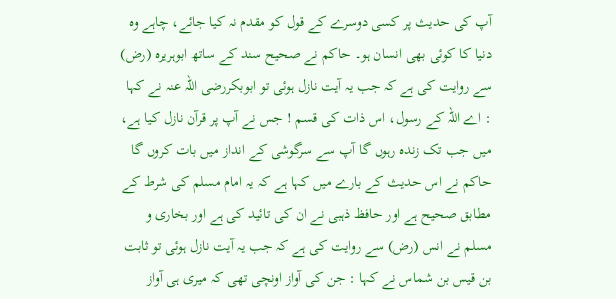آپ کی حدیث پر کسی دوسرے کے قول کو مقدم نہ کیا جائے، چاہے وہ دنیا کا کوئی بھی انسان ہو۔ حاکم نے صحیح سند کے ساتھ ابوہریرہ (رض) سے روایت کی ہے کہ جب یہ آیت نازل ہوئی تو ابوبکررضی اللہ عنہ نے کہا : اے اللہ کے رسول، اس ذات کی قسم ! جس نے آپ پر قرآن نازل کیا ہے، میں جب تک زندہ رہوں گا آپ سے سرگوشی کے انداز میں بات کروں گا حاکم نے اس حدیث کے بارے میں کہا ہے کہ یہ امام مسلم کی شرط کے مطابق صحیح ہے اور حافظ ذہبی نے ان کی تائید کی ہے اور بخاری و مسلم نے انس (رض) سے روایت کی ہے کہ جب یہ آیت نازل ہوئی تو ثابت بن قیس بن شماس نے کہا : جن کی آواز اونچی تھی کہ میری ہی آواز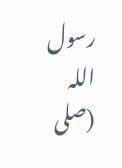رسول اللہ (صلى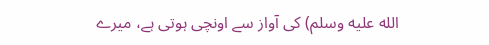الله عليه وسلم) کی آواز سے اونچی ہوتی ہے، میرے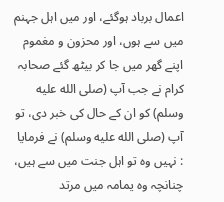اعمال برباد ہوگئے، اور میں اہل جہنم میں سے ہوں، اور محزون و مغموم اپنے گھر میں جا کر بیٹھ گئے صحابہ کرام نے جب آپ (صلى الله عليه وسلم) کو ان کے حال کی خبر دی، تو آپ (صلى الله عليه وسلم) نے فرمایا : نہیں وہ تو اہل جنت میں سے ہیں، چنانچہ وہ یمامہ میں مرتد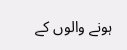ہونے والوں کے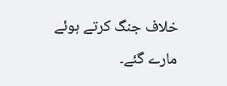خلاف جنگ کرتے ہوئے مارے گئے۔